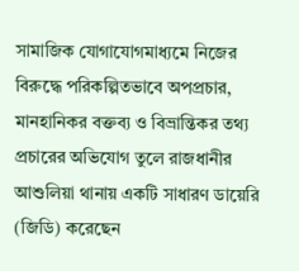সামাজিক যোগাযোগমাধ্যমে নিজের বিরুদ্ধে পরিকল্পিতভাবে অপপ্রচার, মানহানিকর বক্তব্য ও বিভ্রান্তিকর তথ্য প্রচারের অভিযোগ তুলে রাজধানীর আশুলিয়া থানায় একটি সাধারণ ডায়েরি (জিডি) করেছেন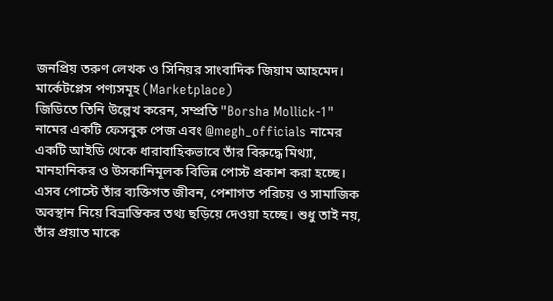জনপ্রিয় তরুণ লেখক ও সিনিয়র সাংবাদিক জিয়াম আহমেদ।
মার্কেটপ্লেস পণ্যসমূহ (Marketplace)
জিডিতে তিনি উল্লেখ করেন, সম্প্রতি "Borsha Mollick-1" নামের একটি ফেসবুক পেজ এবং @megh_officials নামের একটি আইডি থেকে ধারাবাহিকভাবে তাঁর বিরুদ্ধে মিথ্যা, মানহানিকর ও উসকানিমূলক বিভিন্ন পোস্ট প্রকাশ করা হচ্ছে। এসব পোস্টে তাঁর ব্যক্তিগত জীবন, পেশাগত পরিচয় ও সামাজিক অবস্থান নিয়ে বিভ্রান্তিকর তথ্য ছড়িয়ে দেওয়া হচ্ছে। শুধু তাই নয়, তাঁর প্রয়াত মাকে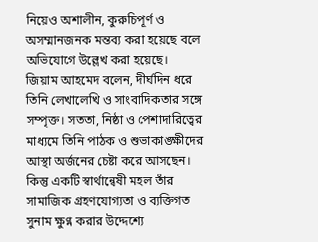নিয়েও অশালীন, কুরুচিপূর্ণ ও অসম্মানজনক মন্তব্য করা হয়েছে বলে অভিযোগে উল্লেখ করা হয়েছে।
জিয়াম আহমেদ বলেন, দীর্ঘদিন ধরে তিনি লেখালেখি ও সাংবাদিকতার সঙ্গে সম্পৃক্ত। সততা, নিষ্ঠা ও পেশাদারিত্বের মাধ্যমে তিনি পাঠক ও শুভাকাঙ্ক্ষীদের আস্থা অর্জনের চেষ্টা করে আসছেন। কিন্তু একটি স্বার্থান্বেষী মহল তাঁর সামাজিক গ্রহণযোগ্যতা ও ব্যক্তিগত সুনাম ক্ষুণ্ন করার উদ্দেশ্যে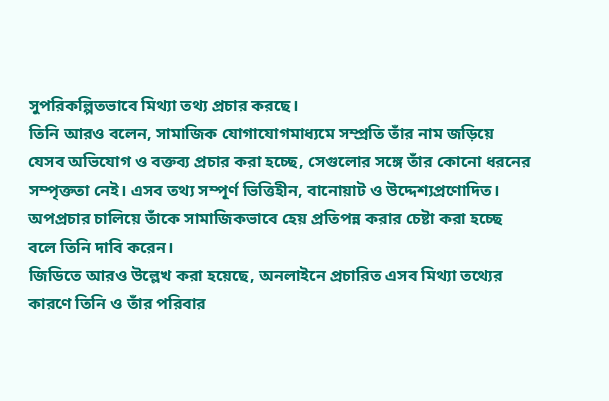সুপরিকল্পিতভাবে মিথ্যা তথ্য প্রচার করছে।
তিনি আরও বলেন, সামাজিক যোগাযোগমাধ্যমে সম্প্রতি তাঁর নাম জড়িয়ে যেসব অভিযোগ ও বক্তব্য প্রচার করা হচ্ছে, সেগুলোর সঙ্গে তাঁর কোনো ধরনের সম্পৃক্ততা নেই। এসব তথ্য সম্পূর্ণ ভিত্তিহীন, বানোয়াট ও উদ্দেশ্যপ্রণোদিত। অপপ্রচার চালিয়ে তাঁকে সামাজিকভাবে হেয় প্রতিপন্ন করার চেষ্টা করা হচ্ছে বলে তিনি দাবি করেন।
জিডিতে আরও উল্লেখ করা হয়েছে, অনলাইনে প্রচারিত এসব মিথ্যা তথ্যের কারণে তিনি ও তাঁর পরিবার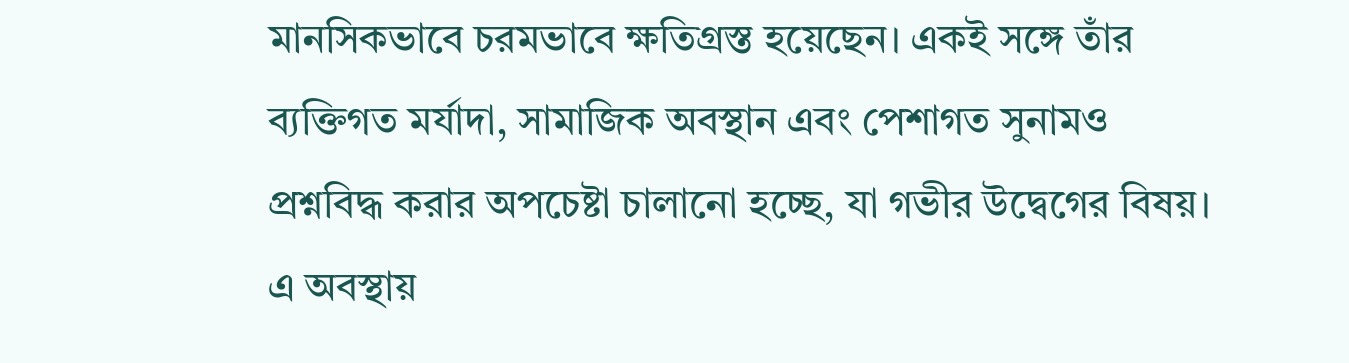মানসিকভাবে চরমভাবে ক্ষতিগ্রস্ত হয়েছেন। একই সঙ্গে তাঁর ব্যক্তিগত মর্যাদা, সামাজিক অবস্থান এবং পেশাগত সুনামও প্রশ্নবিদ্ধ করার অপচেষ্টা চালানো হচ্ছে, যা গভীর উদ্বেগের বিষয়।
এ অবস্থায়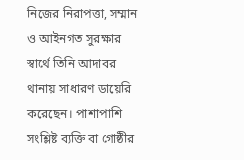নিজের নিরাপত্তা, সম্মান ও আইনগত সুরক্ষার স্বার্থে তিনি আদাবর থানায় সাধারণ ডায়েরি করেছেন। পাশাপাশি সংশ্লিষ্ট ব্যক্তি বা গোষ্ঠীর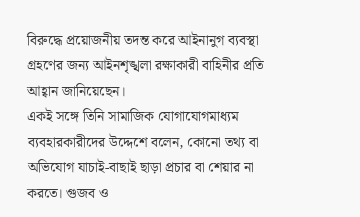বিরুদ্ধে প্রয়োজনীয় তদন্ত করে আইনানুগ ব্যবস্থা গ্রহণের জন্য আইনশৃঙ্খলা রক্ষাকারী বাহিনীর প্রতি আহ্বান জানিয়েছেন।
একই সঙ্গে তিনি সামাজিক যোগাযোগমাধ্যম ব্যবহারকারীদের উদ্দেশে বলেন, কোনো তথ্য বা অভিযোগ যাচাই-বাছাই ছাড়া প্রচার বা শেয়ার না করতে। গুজব ও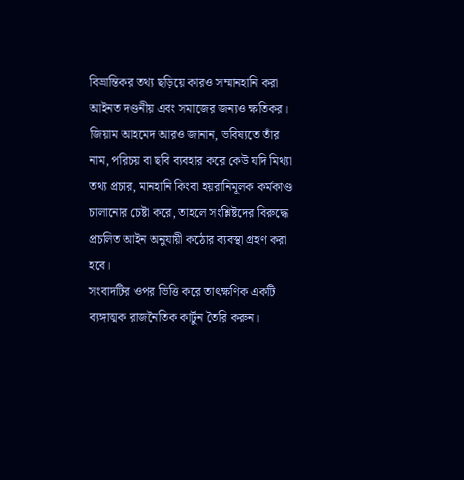বিভ্রান্তিকর তথ্য ছড়িয়ে কারও সম্মানহানি করা আইনত দণ্ডনীয় এবং সমাজের জন্যও ক্ষতিকর।
জিয়াম আহমেদ আরও জানান, ভবিষ্যতে তাঁর নাম, পরিচয় বা ছবি ব্যবহার করে কেউ যদি মিথ্যা তথ্য প্রচার, মানহানি কিংবা হয়রানিমূলক কর্মকাণ্ড চালানোর চেষ্টা করে, তাহলে সংশ্লিষ্টদের বিরুদ্ধে প্রচলিত আইন অনুযায়ী কঠোর ব্যবস্থা গ্রহণ করা হবে।
সংবাদটির ওপর ভিত্তি করে তাৎক্ষণিক একটি ব্যঙ্গাত্মক রাজনৈতিক কার্টুন তৈরি করুন।